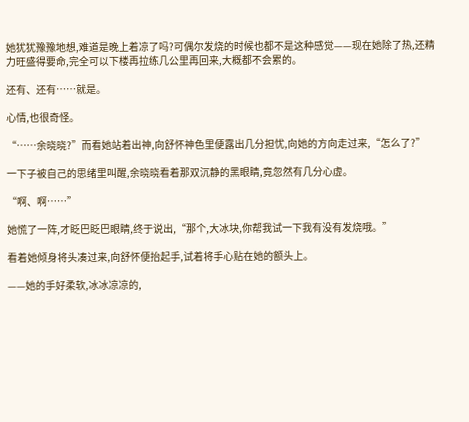她犹犹豫豫地想,难道是晚上着凉了吗?可偶尔发烧的时候也都不是这种感觉——现在她除了热,还精力旺盛得要命,完全可以下楼再拉练几公里再回来,大概都不会累的。

还有、还有……就是。

心情,也很奇怪。

“……余晓晓?”而看她站着出神,向舒怀神色里便露出几分担忧,向她的方向走过来,“怎么了?”

一下子被自己的思绪里叫醒,余晓晓看着那双沉静的黑眼睛,竟忽然有几分心虚。

“啊、啊……”

她慌了一阵,才眨巴眨巴眼睛,终于说出,“那个,大冰块,你帮我试一下我有没有发烧哦。”

看着她倾身将头凑过来,向舒怀便抬起手,试着将手心贴在她的额头上。

——她的手好柔软,冰冰凉凉的,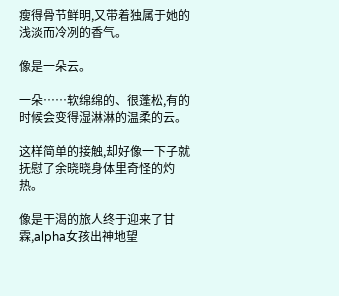瘦得骨节鲜明,又带着独属于她的浅淡而冷冽的香气。

像是一朵云。

一朵……软绵绵的、很蓬松,有的时候会变得湿淋淋的温柔的云。

这样简单的接触,却好像一下子就抚慰了余晓晓身体里奇怪的灼热。

像是干渴的旅人终于迎来了甘霖,alpha女孩出神地望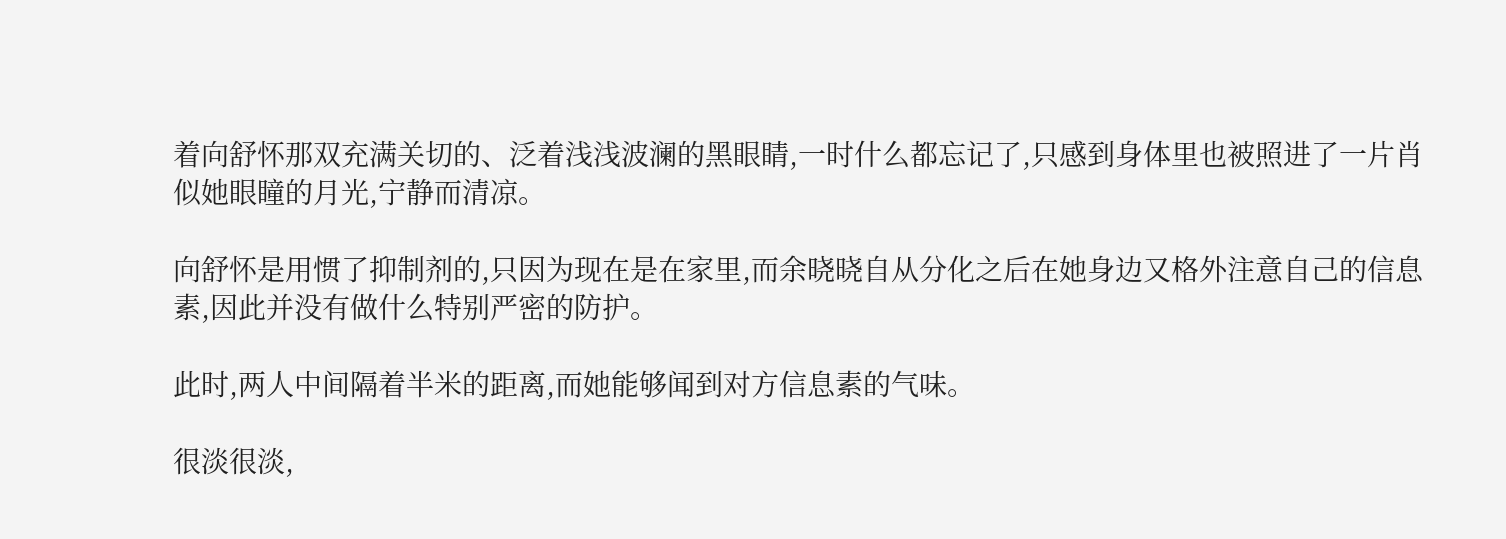着向舒怀那双充满关切的、泛着浅浅波澜的黑眼睛,一时什么都忘记了,只感到身体里也被照进了一片肖似她眼瞳的月光,宁静而清凉。

向舒怀是用惯了抑制剂的,只因为现在是在家里,而余晓晓自从分化之后在她身边又格外注意自己的信息素,因此并没有做什么特别严密的防护。

此时,两人中间隔着半米的距离,而她能够闻到对方信息素的气味。

很淡很淡,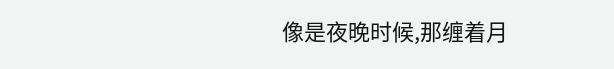像是夜晚时候,那缠着月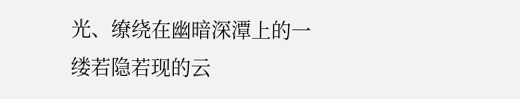光、缭绕在幽暗深潭上的一缕若隐若现的云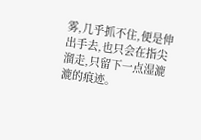雾,几乎抓不住,便是伸出手去,也只会在指尖溜走,只留下一点湿漉漉的痕迹。